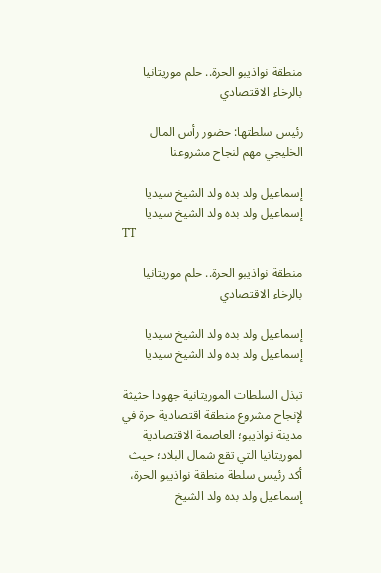منطقة نواذيبو الحرة.. حلم موريتانيا بالرخاء الاقتصادي

رئيس سلطتها: حضور رأس المال الخليجي مهم لنجاح مشروعنا

إسماعيل ولد بده ولد الشيخ سيديا
إسماعيل ولد بده ولد الشيخ سيديا
TT

منطقة نواذيبو الحرة.. حلم موريتانيا بالرخاء الاقتصادي

إسماعيل ولد بده ولد الشيخ سيديا
إسماعيل ولد بده ولد الشيخ سيديا

تبذل السلطات الموريتانية جهودا حثيثة لإنجاح مشروع منطقة اقتصادية حرة في مدينة نواذيبو؛ العاصمة الاقتصادية لموريتانيا التي تقع شمال البلاد؛ حيث أكد رئيس سلطة منطقة نواذيبو الحرة، إسماعيل ولد بده ولد الشيخ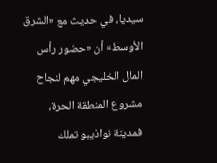سيديا، في حديث مع «الشرق الأوسط» أن «حضور رأس المال الخليجي مهم لنجاح مشروع المنطقة الحرة، فمدينة نواذيبو تملك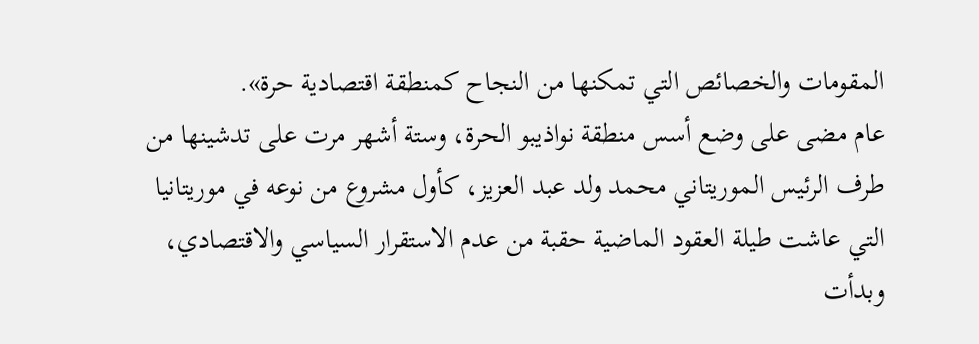المقومات والخصائص التي تمكنها من النجاح كمنطقة اقتصادية حرة».
عام مضى على وضع أسس منطقة نواذيبو الحرة، وستة أشهر مرت على تدشينها من طرف الرئيس الموريتاني محمد ولد عبد العزيز، كأول مشروع من نوعه في موريتانيا التي عاشت طيلة العقود الماضية حقبة من عدم الاستقرار السياسي والاقتصادي، وبدأت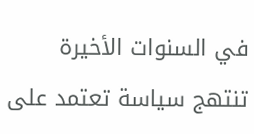في السنوات الأخيرة تنتهج سياسة تعتمد على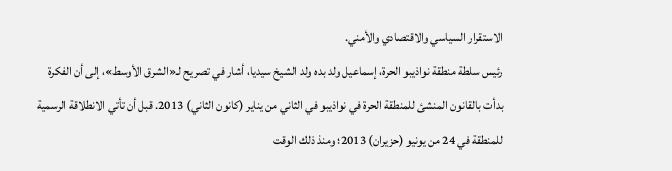الاستقرار السياسي والاقتصادي والأمني.
رئيس سلطة منطقة نواذيبو الحرة، إسماعيل ولد بده ولد الشيخ سيديا، أشار في تصريح لـ«الشرق الأوسط»، إلى أن الفكرة بدأت بالقانون المنشئ للمنطقة الحرة في نواذيبو في الثاني من يناير (كانون الثاني) 2013. قبل أن تأتي الانطلاقة الرسمية للمنطقة في 24 من يونيو (حزيران) 2013؛ ومنذ ذلك الوقت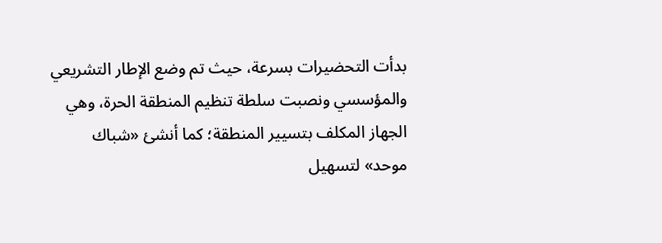بدأت التحضيرات بسرعة، حيث تم وضع الإطار التشريعي والمؤسسي ونصبت سلطة تنظيم المنطقة الحرة، وهي الجهاز المكلف بتسيير المنطقة؛ كما أنشئ «شباك موحد» لتسهيل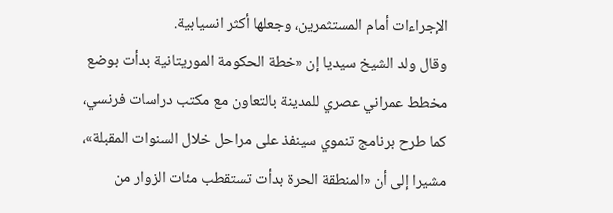الإجراءات أمام المستثمرين، وجعلها أكثر انسيابية.
وقال ولد الشيخ سيديا إن «خطة الحكومة الموريتانية بدأت بوضع مخطط عمراني عصري للمدينة بالتعاون مع مكتب دراسات فرنسي، كما طرح برنامج تنموي سينفذ على مراحل خلال السنوات المقبلة»، مشيرا إلى أن «المنطقة الحرة بدأت تستقطب مئات الزوار من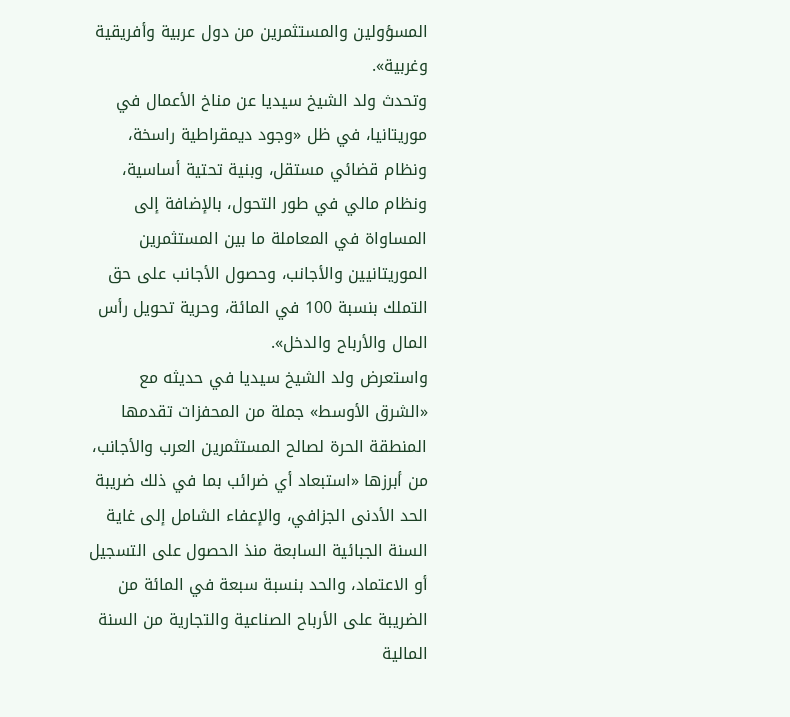المسؤولين والمستثمرين من دول عربية وأفريقية وغربية».
وتحدث ولد الشيخ سيديا عن مناخ الأعمال في موريتانيا، في ظل «وجود ديمقراطية راسخة، ونظام قضائي مستقل، وبنية تحتية أساسية، ونظام مالي في طور التحول، بالإضافة إلى المساواة في المعاملة ما بين المستثمرين الموريتانيين والأجانب، وحصول الأجانب على حق التملك بنسبة 100 في المائة، وحرية تحويل رأس المال والأرباح والدخل».
واستعرض ولد الشيخ سيديا في حديثه مع «الشرق الأوسط» جملة من المحفزات تقدمها المنطقة الحرة لصالح المستثمرين العرب والأجانب، من أبرزها «استبعاد أي ضرائب بما في ذلك ضريبة الحد الأدنى الجزافي، والإعفاء الشامل إلى غاية السنة الجبائية السابعة منذ الحصول على التسجيل أو الاعتماد، والحد بنسبة سبعة في المائة من الضريبة على الأرباح الصناعية والتجارية من السنة المالية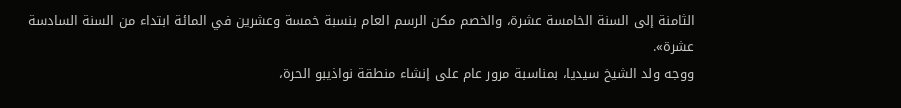الثامنة إلى السنة الخامسة عشرة، والخصم مكن الرسم العام بنسبة خمسة وعشرين في المائة ابتداء من السنة السادسة عشرة».
ووجه ولد الشيخ سيديا، بمناسبة مرور عام على إنشاء منطقة نواذيبو الحرة،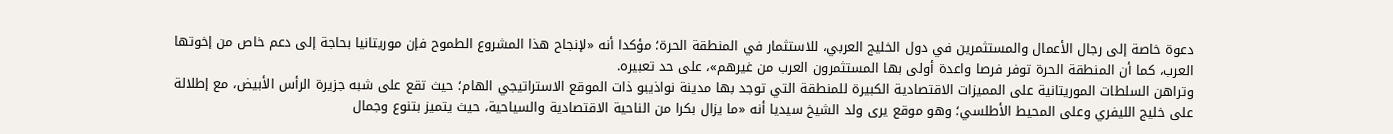دعوة خاصة إلى رجال الأعمال والمستثمرين في دول الخليج العربي، للاستثمار في المنطقة الحرة؛ مؤكدا أنه «لإنجاح هذا المشروع الطموح فإن موريتانيا بحاجة إلى دعم خاص من إخوتها العرب، كما أن المنطقة الحرة توفر فرصا واعدة أولى بها المستثمرون العرب من غيرهم»، على حد تعبيره.
وتراهن السلطات الموريتانية على المميزات الاقتصادية الكبيرة للمنطقة التي توجد بها مدينة نواذيبو ذات الموقع الاستراتيجي الهام؛ حيث تقع على شبه جزيرة الرأس الأبيض، مع إطلالة على خليج الليفري وعلى المحيط الأطلسي؛ وهو موقع يرى ولد الشيخ سيديا أنه «ما يزال بكرا من الناحية الاقتصادية والسياحية، حيث يتميز بتنوع وجمال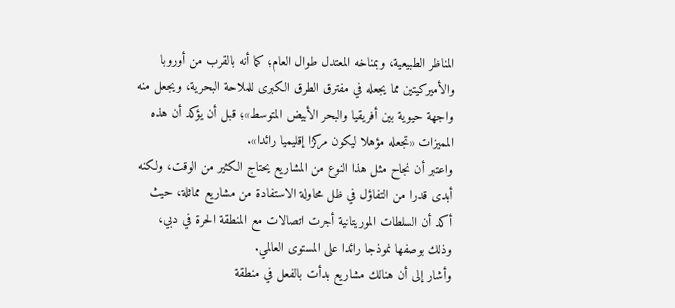المناظر الطبيعية، وبمناخه المعتدل طوال العام؛ كما أنه بالقرب من أوروبا والأميركيتين مما يجعله في مفترق الطرق الكبرى للملاحة البحرية، ويجعل منه واجهة حيوية بين أفريقيا والبحر الأبيض المتوسط»؛ قبل أن يؤكد أن هذه المميزات «تجعله مؤهلا ليكون مركزا إقليميا رائدا».
واعتبر أن نجاح مثل هذا النوع من المشاريع يحتاج الكثير من الوقت، ولكنه أبدى قدرا من التفاؤل في ظل محاولة الاستفادة من مشاريع مماثلة، حيث أكد أن السلطات الموريتانية أجرت اتصالات مع المنطقة الحرة في دبي، وذلك بوصفها نموذجا رائدا على المستوى العالمي.
وأشار إلى أن هنالك مشاريع بدأت بالفعل في منطقة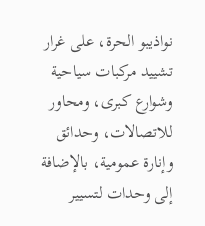نواذيبو الحرة، على غرار تشييد مركبات سياحية وشوارع كبرى، ومحاور للاتصالات، وحدائق وإنارة عمومية، بالإضافة إلى وحدات لتسيير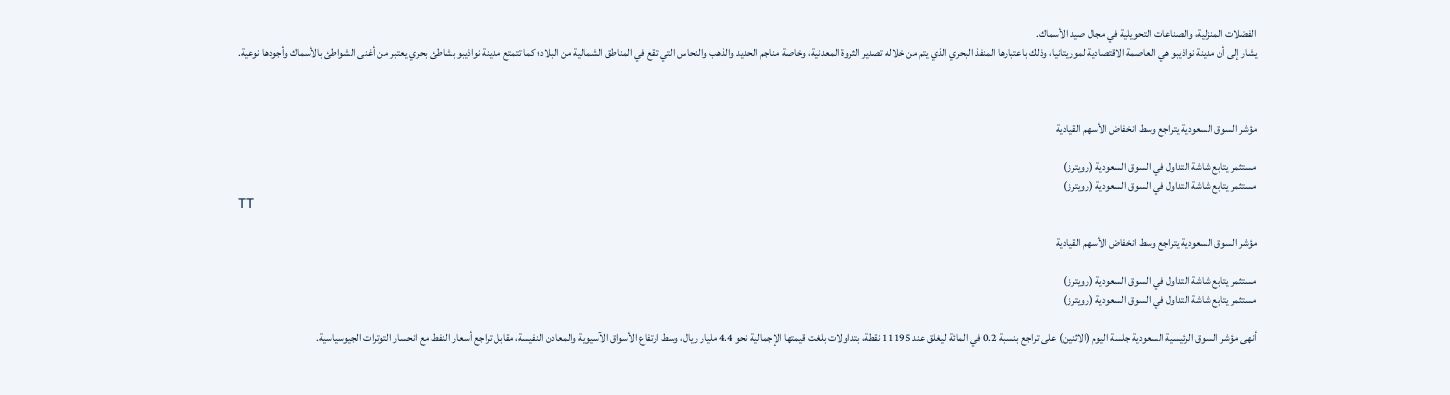الفضلات المنزلية، والصناعات التحويلية في مجال صيد الأسماك.
يشار إلى أن مدينة نواذيبو هي العاصمة الاقتصادية لموريتانيا، وذلك باعتبارها المنفذ البحري الذي يتم من خلاله تصدير الثروة المعدنية، وخاصة مناجم الحديد والذهب والنحاس التي تقع في المناطق الشمالية من البلاد؛ كما تتمتع مدينة نواذيبو بشاطئ بحري يعتبر من أغنى الشواطئ بالأسماك وأجودها نوعية.



مؤشر السوق السعودية يتراجع وسط انخفاض الأسهم القيادية

مستثمر يتابع شاشة التداول في السوق السعودية (رويترز)
مستثمر يتابع شاشة التداول في السوق السعودية (رويترز)
TT

مؤشر السوق السعودية يتراجع وسط انخفاض الأسهم القيادية

مستثمر يتابع شاشة التداول في السوق السعودية (رويترز)
مستثمر يتابع شاشة التداول في السوق السعودية (رويترز)

أنهى مؤشر السوق الرئيسية السعودية جلسة اليوم (الاثنين) على تراجع بنسبة 0.2 في المائة ليغلق عند 11195 نقطة، بتداولات بلغت قيمتها الإجمالية نحو 4.4 مليار ريال، وسط ارتفاع الأسواق الآسيوية والمعادن النفيسة، مقابل تراجع أسعار النفط مع انحسار التوترات الجيوسياسية.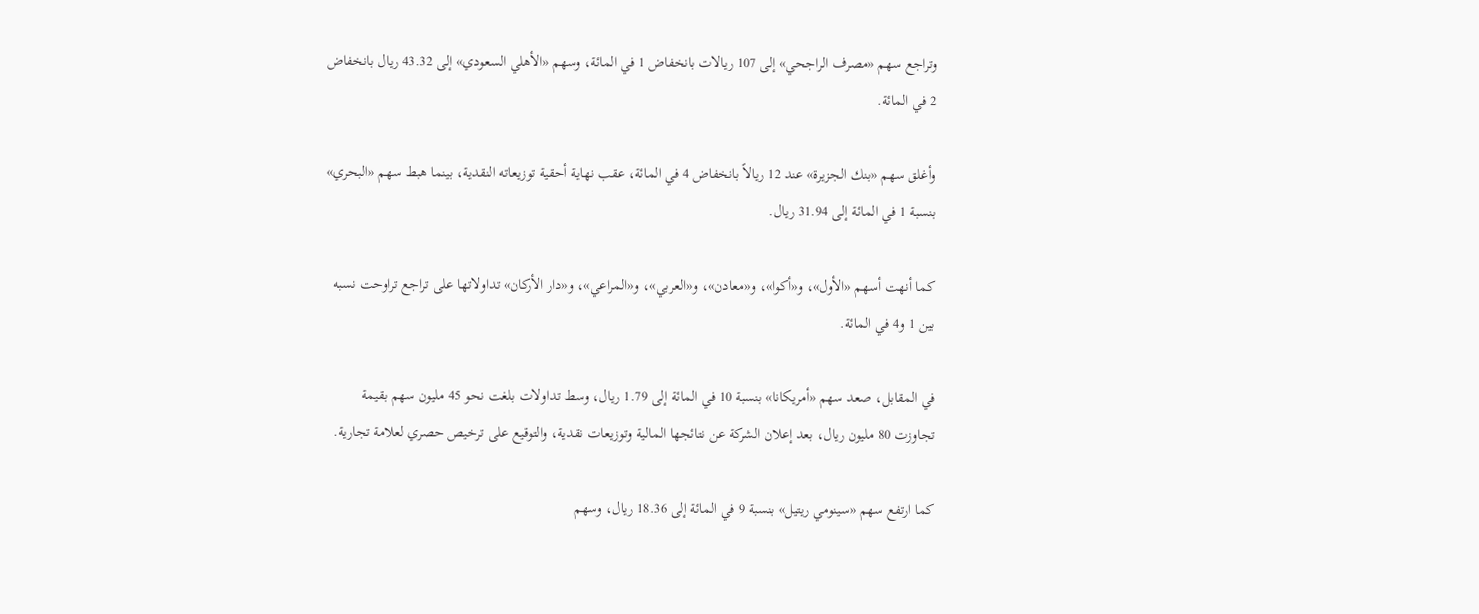وتراجع سهم «مصرف الراجحي» إلى 107 ريالات بانخفاض 1 في المائة، وسهم «الأهلي السعودي» إلى 43.32 ريال بانخفاض 2 في المائة.

وأغلق سهم «بنك الجزيرة» عند 12 ريالاً بانخفاض 4 في المائة، عقب نهاية أحقية توزيعاته النقدية، بينما هبط سهم «البحري» بنسبة 1 في المائة إلى 31.94 ريال.

كما أنهت أسهم «الأول»، و«أكوا»، و«معادن»، و«العربي»، و«المراعي»، و«دار الأركان» تداولاتها على تراجع تراوحت نسبه بين 1 و4 في المائة.

في المقابل، صعد سهم «أمريكانا» بنسبة 10 في المائة إلى 1.79 ريال، وسط تداولات بلغت نحو 45 مليون سهم بقيمة تجاوزت 80 مليون ريال، بعد إعلان الشركة عن نتائجها المالية وتوزيعات نقدية، والتوقيع على ترخيص حصري لعلامة تجارية.

كما ارتفع سهم «سينومي ريتيل» بنسبة 9 في المائة إلى 18.36 ريال، وسهم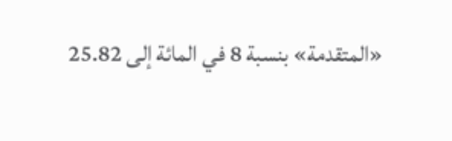«المتقدمة» بنسبة 8 في المائة إلى 25.82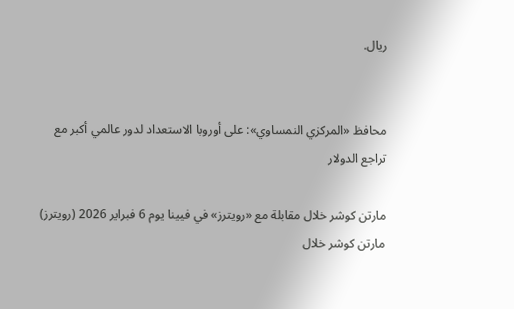ريال.


محافظ «المركزي النمساوي»: على أوروبا الاستعداد لدور عالمي أكبر مع تراجع الدولار

مارتن كوشر خلال مقابلة مع «رويترز» في فيينا يوم 6 فبراير 2026 (رويترز)
مارتن كوشر خلال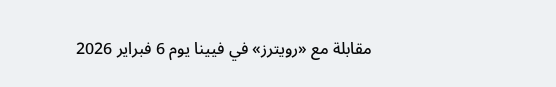مقابلة مع «رويترز» في فيينا يوم 6 فبراير 2026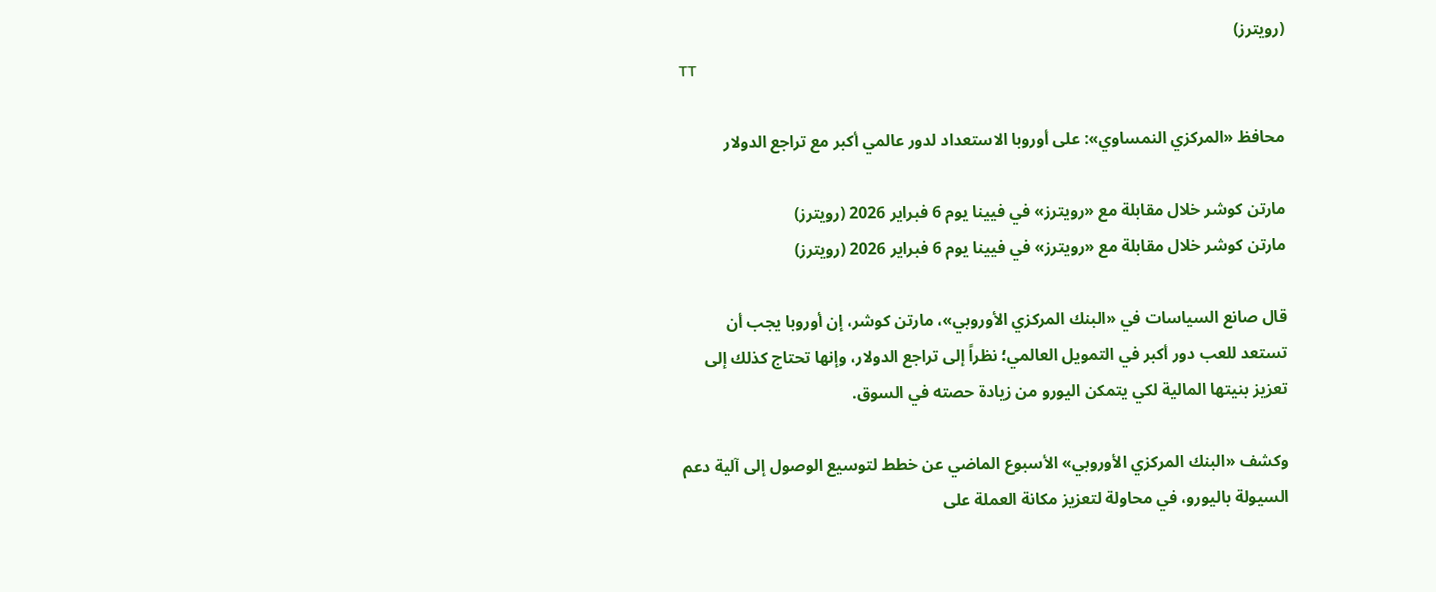(رويترز)
TT

محافظ «المركزي النمساوي»: على أوروبا الاستعداد لدور عالمي أكبر مع تراجع الدولار

مارتن كوشر خلال مقابلة مع «رويترز» في فيينا يوم 6 فبراير 2026 (رويترز)
مارتن كوشر خلال مقابلة مع «رويترز» في فيينا يوم 6 فبراير 2026 (رويترز)

قال صانع السياسات في «البنك المركزي الأوروبي»، مارتن كوشر، إن أوروبا يجب أن تستعد للعب دور أكبر في التمويل العالمي؛ نظراً إلى تراجع الدولار، وإنها تحتاج كذلك إلى تعزيز بنيتها المالية لكي يتمكن اليورو من زيادة حصته في السوق.

وكشف «البنك المركزي الأوروبي» الأسبوع الماضي عن خطط لتوسيع الوصول إلى آلية دعم السيولة باليورو، في محاولة لتعزيز مكانة العملة على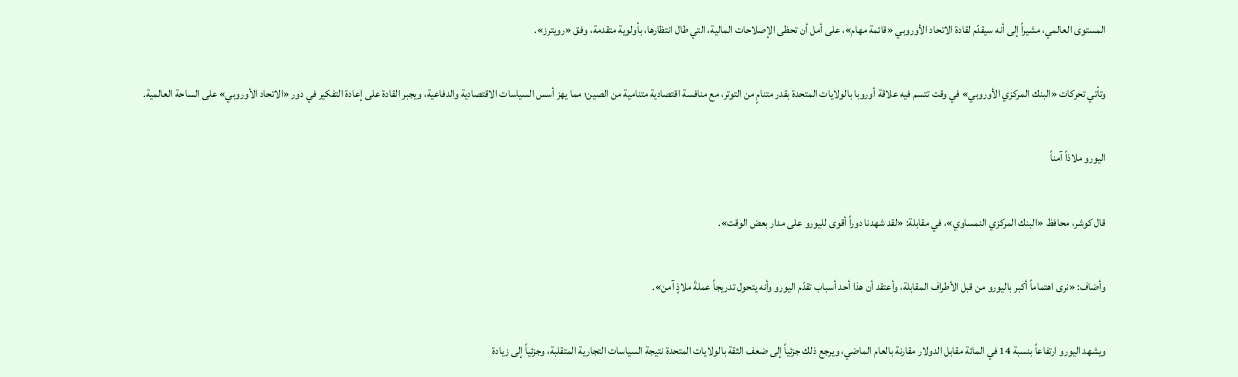المستوى العالمي، مشيراً إلى أنه سيقدّم لقادة الاتحاد الأوروبي «قائمة مهام»، على أمل أن تحظى الإصلاحات المالية، التي طال انتظارها، بأولوية متقدمة، وفق «رويترز».

وتأتي تحركات «البنك المركزي الأوروبي» في وقت تتسم فيه علاقة أوروبا بالولايات المتحدة بقدر متنامٍ من التوتر، مع منافسة اقتصادية متنامية من الصين؛ مما يهز أسس السياسات الاقتصادية والدفاعية، ويجبر القادة على إعادة التفكير في دور «الاتحاد الأوروبي» على الساحة العالمية.

اليورو ملاذاً آمناً

قال كوشر، محافظ «البنك المركزي النمساوي»، في مقابلة: «لقد شهدنا دوراً أقوى لليورو على مدار بعض الوقت».

وأضاف: «نرى اهتماماً أكبر باليورو من قبل الأطراف المقابلة، وأعتقد أن هذا أحد أسباب تقدّم اليورو وأنه يتحول تدريجاً عملةَ ملاذٍ آمن».

ويشهد اليورو ارتفاعاً بنسبة 14 في المائة مقابل الدولار مقارنة بالعام الماضي، ويرجع ذلك جزئياً إلى ضعف الثقة بالولايات المتحدة نتيجة السياسات التجارية المتقلبة، وجزئياً إلى زيادة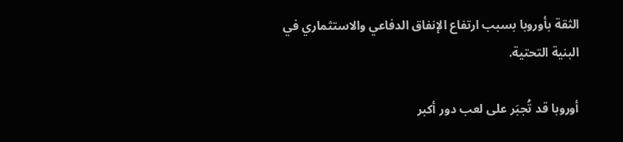الثقة بأوروبا بسبب ارتفاع الإنفاق الدفاعي والاستثماري في البنية التحتية.

أوروبا قد تُجبَر على لعب دور أكبر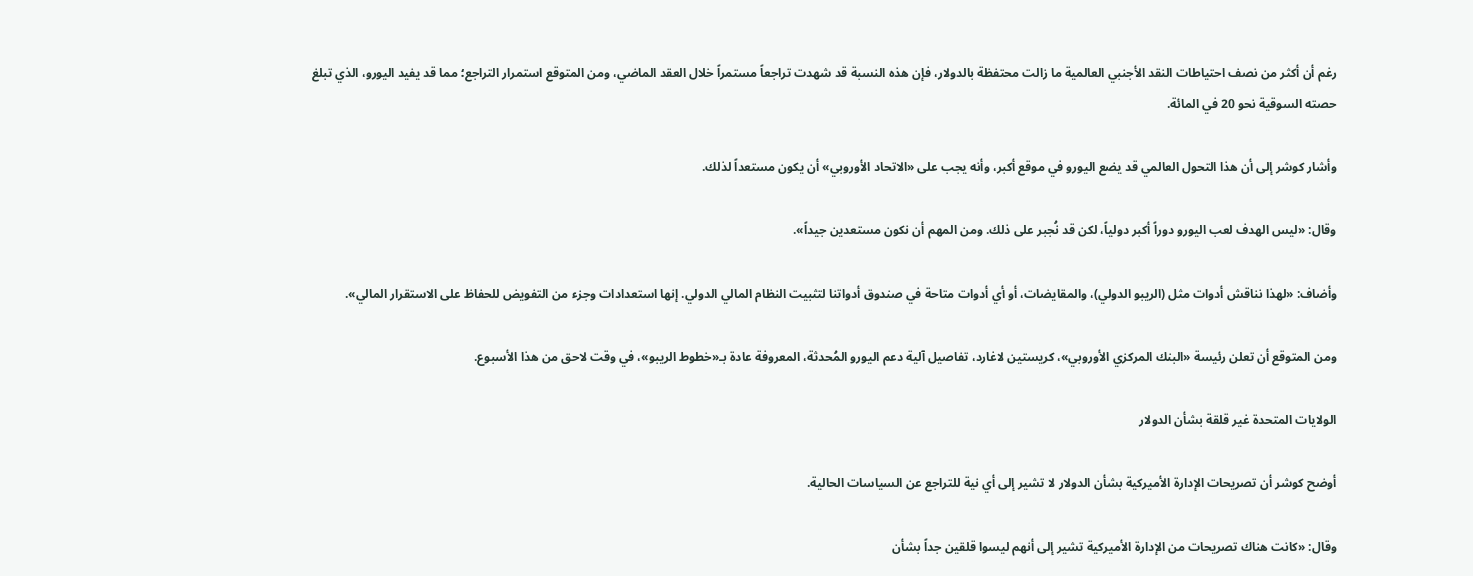رغم أن أكثر من نصف احتياطات النقد الأجنبي العالمية ما زالت محتفظة بالدولار، فإن هذه النسبة قد شهدت تراجعاً مستمراً خلال العقد الماضي، ومن المتوقع استمرار التراجع؛ مما قد يفيد اليورو، الذي تبلغ حصته السوقية نحو 20 في المائة.

وأشار كوشر إلى أن هذا التحول العالمي قد يضع اليورو في موقع أكبر، وأنه يجب على «الاتحاد الأوروبي» أن يكون مستعداً لذلك.

وقال: «ليس الهدف لعب اليورو دوراً أكبر دولياً، لكن قد نُجبر على ذلك. ومن المهم أن نكون مستعدين جيداً».

وأضاف: «لهذا نناقش أدوات مثل (الريبو الدولي)، والمقايضات، أو أي أدوات متاحة في صندوق أدواتنا لتثبيت النظام المالي الدولي. إنها استعدادات وجزء من التفويض للحفاظ على الاستقرار المالي».

ومن المتوقع أن تعلن رئيسة «البنك المركزي الأوروبي»، كريستين لاغارد، تفاصيل آلية دعم اليورو المُحدثة، المعروفة عادة بـ«خطوط الريبو»، في وقت لاحق من هذا الأسبوع.

الولايات المتحدة غير قلقة بشأن الدولار

أوضح كوشر أن تصريحات الإدارة الأميركية بشأن الدولار لا تشير إلى أي نية للتراجع عن السياسات الحالية.

وقال: «كانت هناك تصريحات من الإدارة الأميركية تشير إلى أنهم ليسوا قلقين جداً بشأن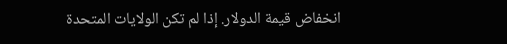انخفاض قيمة الدولار. إذا لم تكن الولايات المتحدة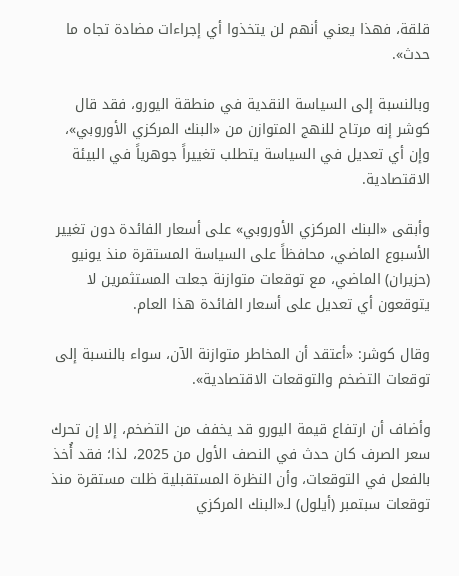قلقة، فهذا يعني أنهم لن يتخذوا أي إجراءات مضادة تجاه ما حدث».

وبالنسبة إلى السياسة النقدية في منطقة اليورو، فقد قال كوشر إنه مرتاح للنهج المتوازن من «البنك المركزي الأوروبي»، وإن أي تعديل في السياسة يتطلب تغييراً جوهرياً في البيئة الاقتصادية.

وأبقى «البنك المركزي الأوروبي» على أسعار الفائدة دون تغيير الأسبوع الماضي، محافظاً على السياسة المستقرة منذ يونيو (حزيران) الماضي، مع توقعات متوازنة جعلت المستثمرين لا يتوقعون أي تعديل على أسعار الفائدة هذا العام.

وقال كوشر: «أعتقد أن المخاطر متوازنة الآن، سواء بالنسبة إلى توقعات التضخم والتوقعات الاقتصادية».

وأضاف أن ارتفاع قيمة اليورو قد يخفف من التضخم، إلا إن تحرك سعر الصرف كان حدث في النصف الأول من 2025، لذا؛ فقد أُخذ بالفعل في التوقعات، وأن النظرة المستقبلية ظلت مستقرة منذ توقعات سبتمبر (أيلول) لـ«البنك المركزي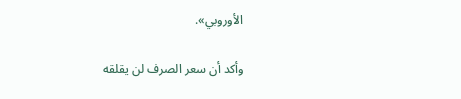الأوروبي».

وأكد أن سعر الصرف لن يقلقه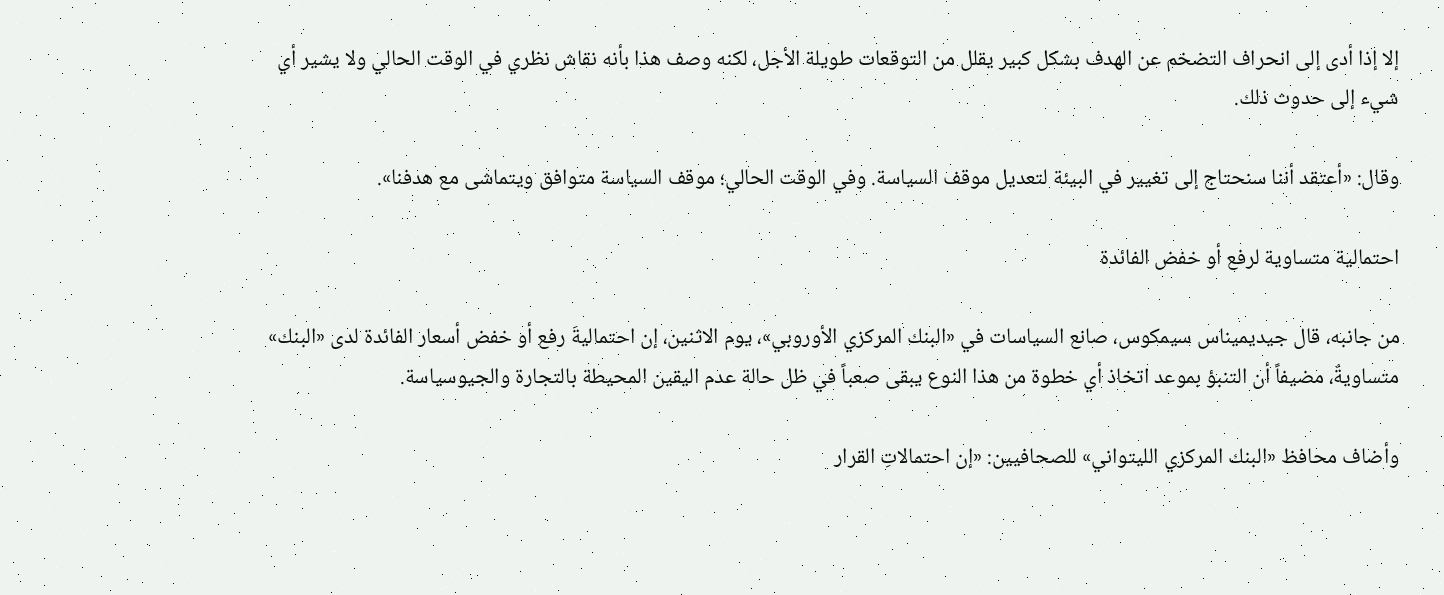إلا إذا أدى إلى انحراف التضخم عن الهدف بشكل كبير يقلل من التوقعات طويلة الأجل، لكنه وصف هذا بأنه نقاش نظري في الوقت الحالي ولا يشير أي شيء إلى حدوث ذلك.

وقال: «أعتقد أننا سنحتاج إلى تغيير في البيئة لتعديل موقف السياسة. وفي الوقت الحالي؛ موقف السياسة متوافق ويتماشى مع هدفنا».

احتمالية متساوية لرفع أو خفض الفائدة

من جانبه، قال جيديميناس سيمكوس، صانع السياسات في «البنك المركزي الأوروبي»، يوم الاثنين، إن احتماليةَ رفع أو خفض أسعار الفائدة لدى «البنك» متساويةٌ، مضيفاً أن التنبؤ بموعد اتخاذ أي خطوة من هذا النوع يبقى صعباً في ظل حالة عدم اليقين المحيطة بالتجارة والجيوسياسة.

وأضاف محافظ «البنك المركزي الليتواني» للصحافيين: «إن احتمالاتِ القرار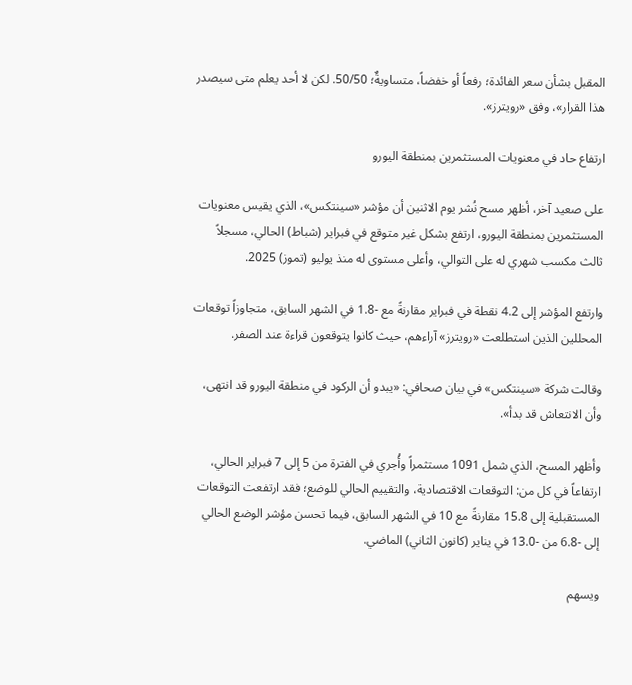المقبل بشأن سعر الفائدة؛ رفعاً أو خفضاً، متساويةٌ؛ 50/50. لكن لا أحد يعلم متى سيصدر هذا القرار»، وفق «رويترز».

ارتفاع حاد في معنويات المستثمرين بمنطقة اليورو

على صعيد آخر، أظهر مسح نُشر يوم الاثنين أن مؤشر «سينتكس»، الذي يقيس معنويات المستثمرين بمنطقة اليورو، ارتفع بشكل غير متوقع في فبراير (شباط) الحالي، مسجلاً ثالث مكسب شهري له على التوالي، وأعلى مستوى له منذ يوليو (تموز) 2025.

وارتفع المؤشر إلى 4.2 نقطة في فبراير مقارنةً مع -1.8 في الشهر السابق، متجاوزاً توقعات المحللين الذين استطلعت «رويترز» آراءهم، حيث كانوا يتوقعون قراءة عند الصفر.

وقالت شركة «سينتكس» في بيان صحافي: «يبدو أن الركود في منطقة اليورو قد انتهى، وأن الانتعاش قد بدأ».

وأظهر المسح، الذي شمل 1091 مستثمراً وأُجري في الفترة من 5 إلى 7 فبراير الحالي، ارتفاعاً في كل من: التوقعات الاقتصادية، والتقييم الحالي للوضع؛ فقد ارتفعت التوقعات المستقبلية إلى 15.8 مقارنةً مع 10 في الشهر السابق، فيما تحسن مؤشر الوضع الحالي إلى -6.8 من -13.0 في يناير (كانون الثاني) الماضي.

ويسهم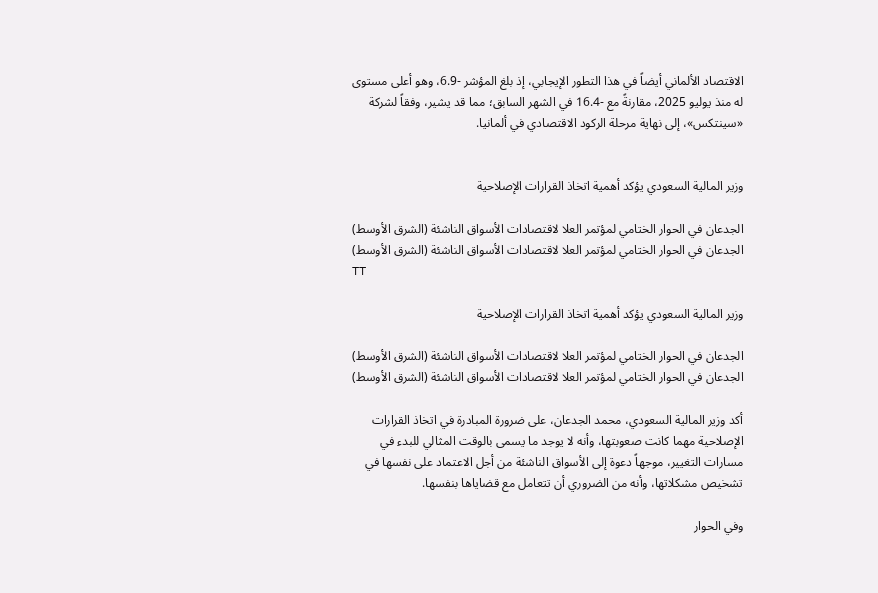الاقتصاد الألماني أيضاً في هذا التطور الإيجابي، إذ بلغ المؤشر -6.9، وهو أعلى مستوى له منذ يوليو 2025، مقارنةً مع -16.4 في الشهر السابق؛ مما قد يشير، وفقاً لشركة «سينتكس»، إلى نهاية مرحلة الركود الاقتصادي في ألمانيا.


وزير المالية السعودي يؤكد أهمية اتخاذ القرارات الإصلاحية

الجدعان في الحوار الختامي لمؤتمر العلا لاقتصادات الأسواق الناشئة (الشرق الأوسط)
الجدعان في الحوار الختامي لمؤتمر العلا لاقتصادات الأسواق الناشئة (الشرق الأوسط)
TT

وزير المالية السعودي يؤكد أهمية اتخاذ القرارات الإصلاحية

الجدعان في الحوار الختامي لمؤتمر العلا لاقتصادات الأسواق الناشئة (الشرق الأوسط)
الجدعان في الحوار الختامي لمؤتمر العلا لاقتصادات الأسواق الناشئة (الشرق الأوسط)

أكد وزير المالية السعودي، محمد الجدعان، على ضرورة المبادرة في اتخاذ القرارات الإصلاحية مهما كانت صعوبتها، وأنه لا يوجد ما يسمى بالوقت المثالي للبدء في مسارات التغيير، موجهاً دعوة إلى الأسواق الناشئة من أجل الاعتماد على نفسها في تشخيص مشكلاتها، وأنه من الضروري أن تتعامل مع قضاياها بنفسها.

وفي الحوار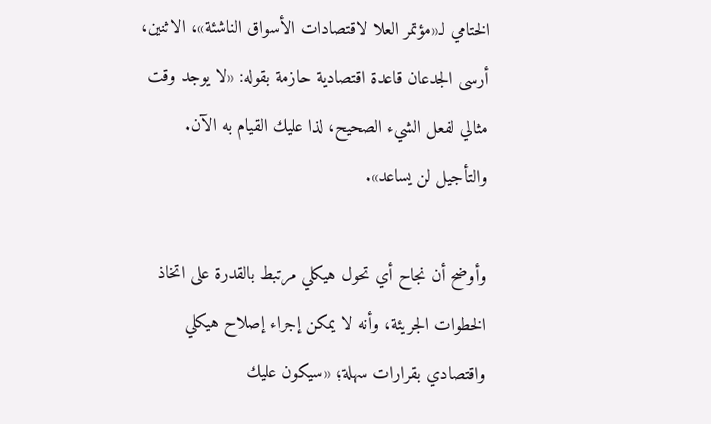الختامي لـ«مؤتمر العلا لاقتصادات الأسواق الناشئة»، الاثنين، أرسى الجدعان قاعدة اقتصادية حازمة بقوله: «لا يوجد وقت مثالي لفعل الشيء الصحيح، لذا عليك القيام به الآن. والتأجيل لن يساعد».

وأوضح أن نجاح أي تحول هيكلي مرتبط بالقدرة على اتخاذ الخطوات الجريئة، وأنه لا يمكن إجراء إصلاح هيكلي واقتصادي بقرارات سهلة؛ «سيكون عليك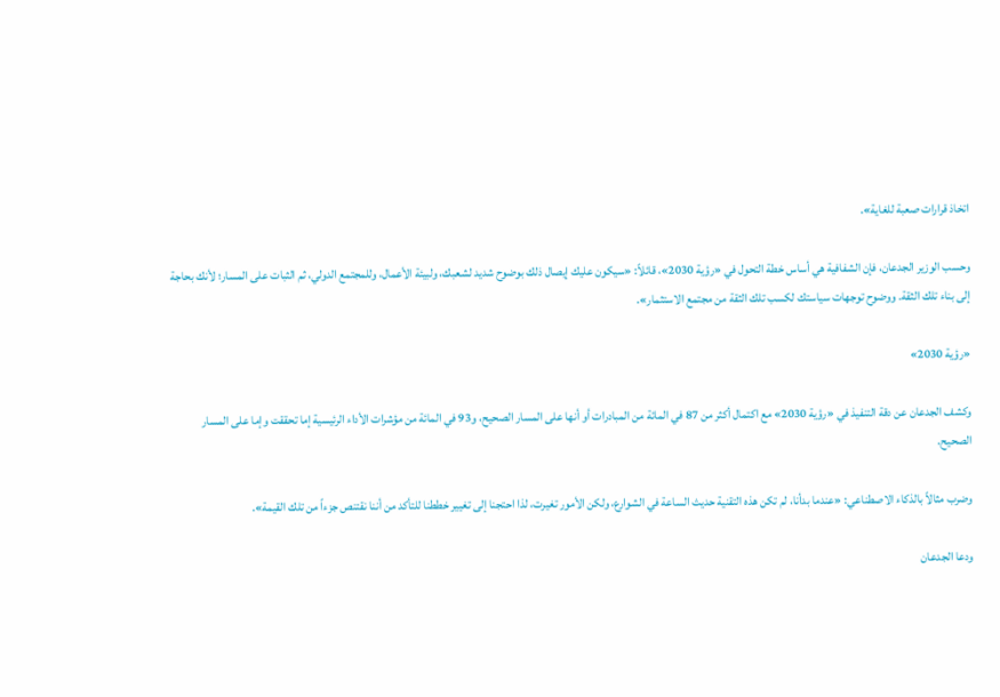اتخاذ قرارات صعبة للغاية».

وحسب الوزير الجدعان، فإن الشفافية هي أساس خطة التحول في «رؤية 2030»، قائلاً: «سيكون عليك إيصال ذلك بوضوح شديد لشعبك، ولبيئة الأعمال، وللمجتمع الدولي، ثم الثبات على المسار؛ لأنك بحاجة إلى بناء تلك الثقة. ووضوح توجهات سياستك لكسب تلك الثقة من مجتمع الاستثمار».

«رؤية 2030»

وكشف الجدعان عن دقة التنفيذ في «رؤية 2030» مع اكتمال أكثر من 87 في المائة من المبادرات أو أنها على المسار الصحيح، و93 في المائة من مؤشرات الأداء الرئيسية إما تحققت وإما على المسار الصحيح.

وضرب مثالاً بالذكاء الاصطناعي: «عندما بدأنا، لم تكن هذه التقنية حديث الساعة في الشوارع، ولكن الأمور تغيرت، لذا احتجنا إلى تغيير خططنا للتأكد من أننا نقتنص جزءاً من تلك القيمة».

ودعا الجدعان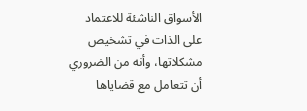الأسواق الناشئة للاعتماد على الذات في تشخيص مشكلاتها، وأنه من الضروري أن تتعامل مع قضاياها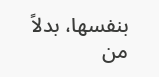بنفسها، بدلاً من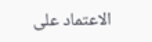الاعتماد على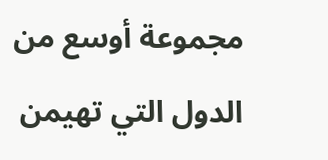مجموعة أوسع من الدول التي تهيمن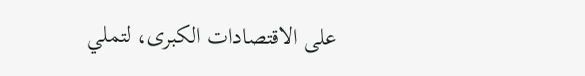على الاقتصادات الكبرى، لتملي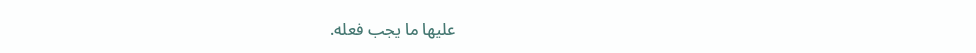عليها ما يجب فعله.